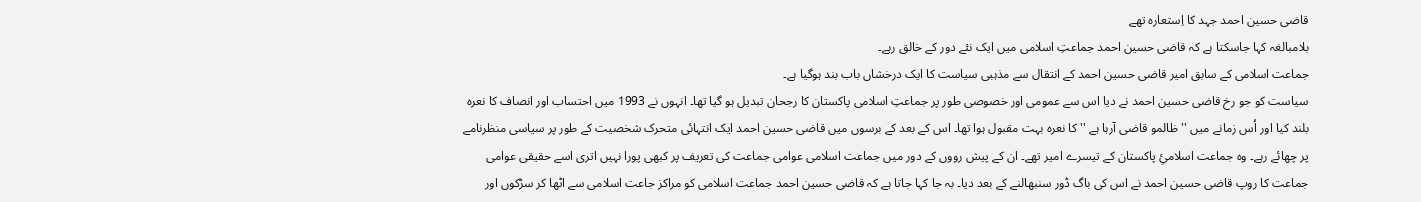قاضی حسین احمد جہد کا اِستعارہ تھے
بلامبالغہ کہا جاسکتا ہے کہ قاضی حسین احمد جماعتِ اسلامی میں ایک نئے دور کے خالق رہے۔
جماعت اسلامی کے سابق امیر قاضی حسین احمد کے انتقال سے مذہبی سیاست کا ایک درخشاں باب بند ہوگیا ہے۔
سیاست کو جو رخ قاضی حسین احمد نے دیا اس سے عمومی اور خصوصی طور پر جماعتِ اسلامی پاکستان کا رجحان تبدیل ہو گیا تھا۔ انہوں نے 1993 میں احتساب اور انصاف کا نعرہ بلند کیا اور اُس زمانے میں ''ظالمو قاضی آرہا ہے '' کا نعرہ بہت مقبول ہوا تھا۔ اس کے بعد کے برسوں میں قاضی حسین احمد ایک انتہائی متحرک شخصیت کے طور پر سیاسی منظرنامے پر چھائے رہے۔ وہ جماعت اسلامیِٔ پاکستان کے تیسرے امیر تھے۔ ان کے پیش رووں کے دور میں جماعت اسلامی عوامی جماعت کی تعریف پر کبھی پورا نہیں اتری اسے حقیقی عوامی جماعت کا روپ قاضی حسین احمد نے اس کی باگ ڈور سنبھالنے کے بعد دیا۔ بہ جا کہا جاتا ہے کہ قاضی حسین احمد جماعت اسلامی کو مراکز جاعت اسلامی سے اٹھا کر سڑکوں اور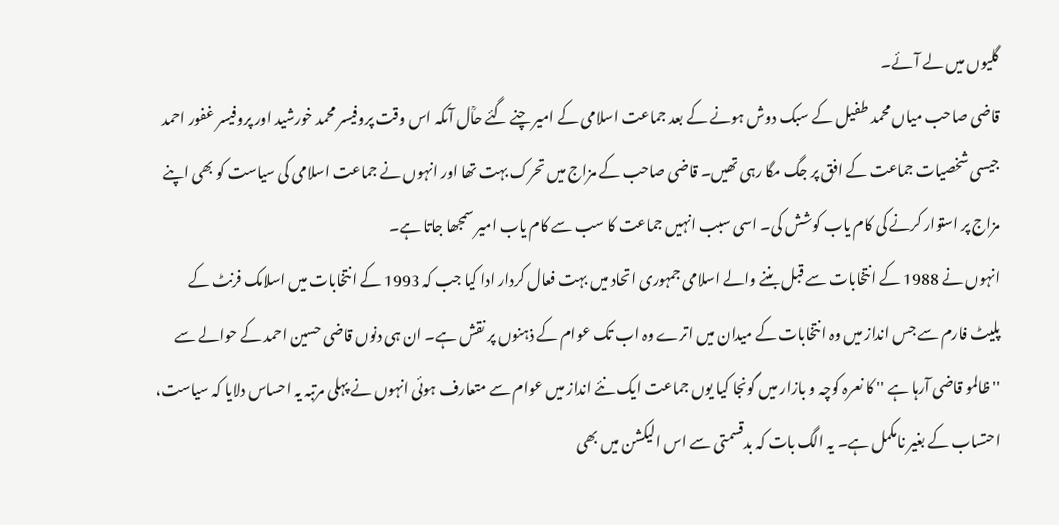گلیوں میں لے آئے۔
قاضی صاحب میاں محمد طفیل کے سبک دوش ہونے کے بعد جماعت اسلامی کے امیر چنے گئے حاؒل آںکہ اس وقت پروفیسر محمد خورشید اور پروفیسر غفور احمد جیسی شخصیات جماعت کے افق پر جگ مگا رہی تھیں۔ قاضی صاحب کے مزاج میں تحرک بہت تھا اور انہوں نے جماعت اسلامی کی سیاست کو بھی اپنے مزاج پر استوار کرنے کی کام یاب کوشش کی۔ اسی سبب انہیں جماعت کا سب سے کام یاب امیر سمجھا جاتا ہے۔
انہوں نے 1988 کے انتخابات سے قبل بننے والے اسلامی جمہوری اتحاد میں بہت فعال کردار ادا کیا جب کہ 1993 کے انتخابات میں اسلامک فرنٹ کے پلیٹ فارم سے جس انداز میں وہ انتخابات کے میدان میں اترے وہ اب تک عوام کے ذہنوں پر نقش ہے۔ ان ہی دنوں قاضی حسین احمد کے حوالے سے ''ظالمو قاضی آرہا ہے '' کا نعرہ کوچہ و بازار میں گونجا کیا یوں جماعت ایک نئے انداز میں عوام سے متعارف ہوئی انہوں نے پہلی مرتبہ یہ احساس دلایا کہ سیاست، احتساب کے بغیر نامکمل ہے۔ یہ الگ بات کہ بدقسمتی سے اس الیکشن میں بھی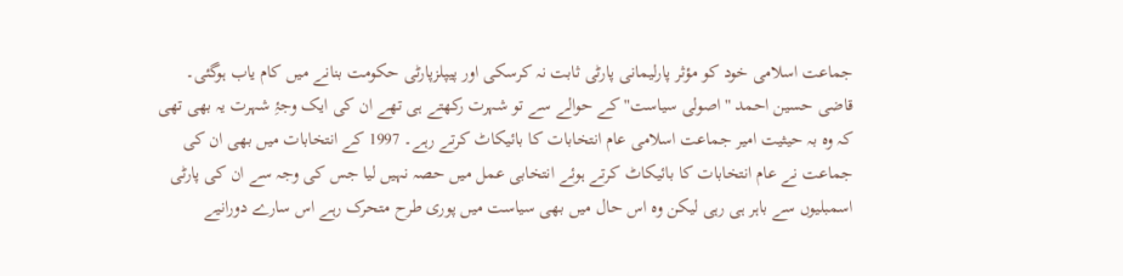جماعت اسلامی خود کو مؤثر پارلیمانی پارٹی ثابت نہ کرسکی اور پیپلزپارٹی حکومت بنانے میں کام یاب ہوگئی۔
قاضی حسین احمد ''اصولی سیاست'' کے حوالے سے تو شہرت رکھتے ہی تھے ان کی ایک وجۂِ شہرت یہ بھی تھی کہ وہ بہ حیثیت امیر جماعت اسلامی عام انتخابات کا بائیکاٹ کرتے رہے۔ 1997 کے انتخابات میں بھی ان کی جماعت نے عام انتخابات کا بائیکاٹ کرتے ہوئے انتخابی عمل میں حصہ نہیں لیا جس کی وجہ سے ان کی پارٹی اسمبلیوں سے باہر ہی رہی لیکن وہ اس حال میں بھی سیاست میں پوری طرح متحرک رہے اس سارے دورانیے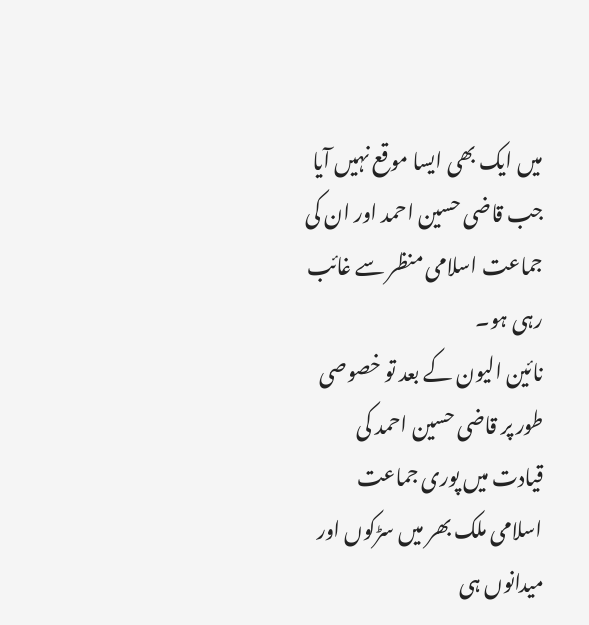میں ایک بھی ایسا موقع نہیں آیا جب قاضی حسین احمد اور ان کی جماعت اسلامی منظر سے غائب رہی ہو۔
نائین الیون کے بعد تو خصوصی طور پر قاضی حسین احمد کی قیادت میں پوری جماعت اسلامی ملک بھر میں سڑکوں اور میدانوں ہی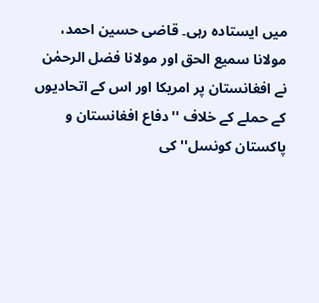میں ایستادہ رہی۔ قاضی حسین احمد، مولانا سمیع الحق اور مولانا فضل الرحمٰن نے افغانستان پر امریکا اور اس کے اتحادیوں کے حملے کے خلاف ''دفاع افغانستان و پاکستان کونسل'' کی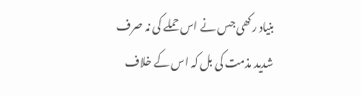بنیاد رکھی جس نے اس حملے کی نہ صرف شدید مذمت کی بل کہ اس کے خلاف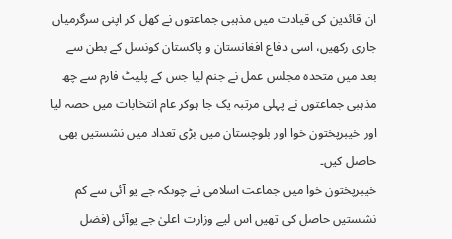ان قائدین کی قیادت میں مذہبی جماعتوں نے کھل کر اپنی سرگرمیاں جاری رکھیں، اسی دفاع افغانستان و پاکستان کونسل کے بطن سے بعد میں متحدہ مجلس عمل نے جنم لیا جس کے پلیٹ فارم سے چھ مذہبی جماعتوں نے پہلی مرتبہ یک جا ہوکر عام انتخابات میں حصہ لیا اور خیبرپختون خوا اور بلوچستان میں بڑی تعداد میں نشستیں بھی حاصل کیں۔
خیبرپختون خوا میں جماعت اسلامی نے چوںکہ جے یو آئی سے کم نشستیں حاصل کی تھیں اس لیے وزارت اعلیٰ جے یوآئی (فضل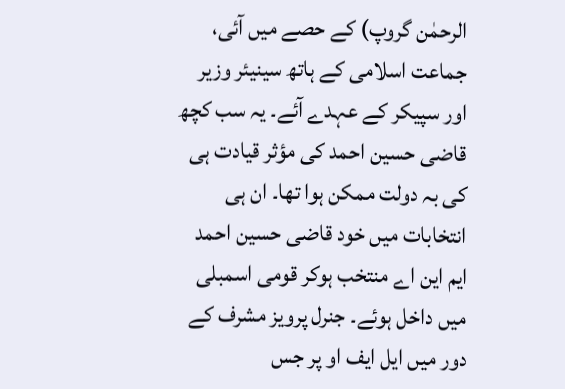الرحمٰن گروپ) کے حصے میں آئی، جماعت اسلامی کے ہاتھ سینیئر وزیر اور سپیکر کے عہدے آئے۔ یہ سب کچھ قاضی حسین احمد کی مؤثر قیادت ہی کی بہ دولت ممکن ہوا تھا۔ ان ہی انتخابات میں خود قاضی حسین احمد ایم این اے منتخب ہوکر قومی اسمبلی میں داخل ہوئے۔ جنرل پرویز مشرف کے دور میں ایل ایف او پر جس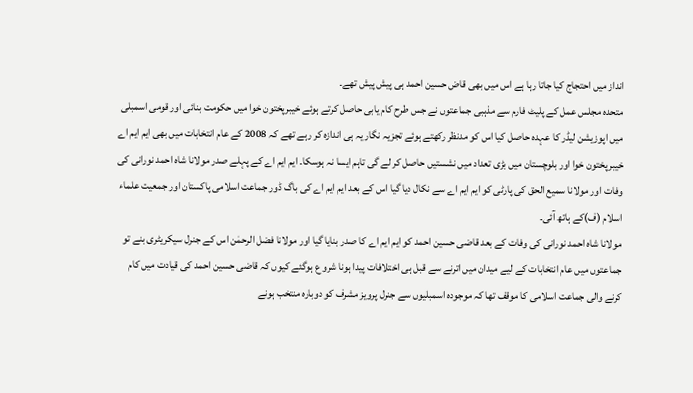انداز میں احتجاج کیا جاتا رہا ہے اس میں بھی قاض حسین احمد ہی پیش پیش تھے۔
متحدہ مجلس عمل کے پلیٹ فارم سے مذہبی جماعتوں نے جس طرح کام یابی حاصل کرتے ہوئے خیبرپختون خوا میں حکومت بنائی اور قومی اسمبلی میں اپوزیشن لیڈر کا عہدہ حاصل کیا اس کو مدنظر رکھتے ہوئے تجزیہ نگار یہ ہی اندازہ کر رہے تھے کہ 2008 کے عام انتخابات میں بھی ایم ایم اے خیبرپختون خوا اور بلوچستان میں بڑی تعداد میں نشستیں حاصل کر لے گی تاہم ایسا نہ ہوسکا۔ ایم ایم اے کے پہلے صدر مولانا شاہ احمد نورانی کی وفات اور مولانا سمیع الحق کی پارٹی کو ایم ایم اے سے نکال دیا گیا اس کے بعد ایم ایم اے کی باگ ڈور جماعت اسلامی پاکستان اور جمعیت علماء اسلام (ف)کے ہاتھ آئی۔
مولانا شاہ احمد نورانی کی وفات کے بعد قاضی حسین احمد کو ایم ایم اے کا صدر بنایا گیا اور مولانا فضل الرحمٰن اس کے جنرل سیکریٹری بنے تو جماعتوں میں عام انتخابات کے لیے میدان میں اترنے سے قبل ہی اختلافات پیدا ہونا شرو ع ہوگئے کیوں کہ قاضی حسین احمد کی قیادت میں کام کرنے والی جماعت اسلامی کا موقف تھا کہ موجودہ اسمبلیوں سے جنرل پرویز مشرف کو دوبارہ منتخب ہونے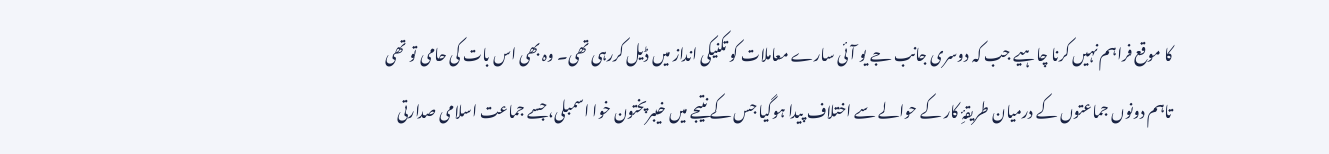کا موقع فراہم نہیں کرنا چاہیے جب کہ دوسری جانب جے یو آئی سارے معاملات کو تکنیکی انداز میں ڈیل کررہی تھی۔ وہ بھی اس بات کی حامی تو تھی تاہم دونوں جماعتوں کے درمیان طریقۂِ کار کے حوالے سے اختلاف پیدا ہوگیا جس کے نتیجے میں خیبرپختون خوا اسمبلی، جسے جماعت اسلامی صدارتی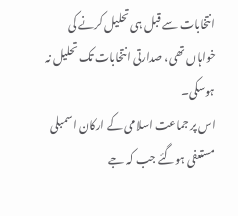انتخابات سے قبل ہی تحلیل کرنے کی خواہاں تھی، صدارتی انتخابات تک تحلیل نہ ہوسکی۔
اس پر جماعت اسلامی کے ارکان اسمبلی مستعفی ہوگئے جب کہ جے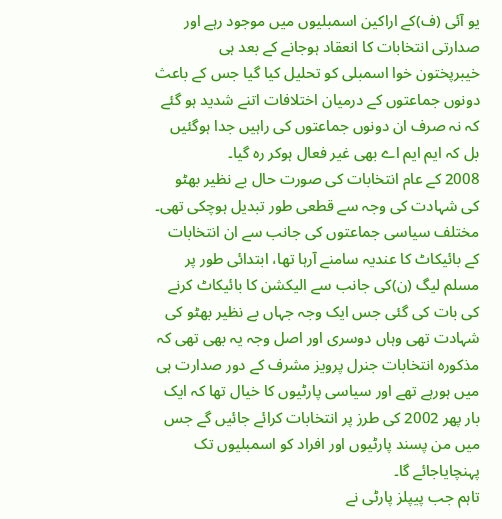یو آئی (ف)کے اراکین اسمبلیوں میں موجود رہے اور صدارتی انتخابات کا انعقاد ہوجانے کے بعد ہی خیبرپختون خوا اسمبلی کو تحلیل کیا گیا جس کے باعث دونوں جماعتوں کے درمیان اختلافات اتنے شدید ہو گئے کہ نہ صرف ان دونوں جماعتوں کی راہیں جدا ہوگئیں بل کہ ایم ایم اے بھی غیر فعال ہوکر رہ گیا۔
2008 کے عام انتخابات کی صورت حال بے نظیر بھٹو کی شہادت کی وجہ سے قطعی طور تبدیل ہوچکی تھی۔ مختلف سیاسی جماعتوں کی جانب سے ان انتخابات کے بائیکاٹ کا عندیہ سامنے آرہا تھا، ابتدائی طور پر مسلم لیگ (ن)کی جانب سے الیکشن کا بائیکاٹ کرنے کی بات کی گئی جس ایک وجہ جہاں بے نظیر بھٹو کی شہادت تھی وہاں دوسری اور اصل وجہ یہ بھی تھی کہ مذکورہ انتخابات جنرل پرویز مشرف کے دور صدارت ہی میں ہورہے تھے اور سیاسی پارٹیوں کا خیال تھا کہ ایک بار پھر 2002 کی طرز پر انتخابات کرائے جائیں گے جس میں من پسند پارٹیوں اور افراد کو اسمبلیوں تک پہنچایاجائے گا۔
تاہم جب پیپلز پارٹی نے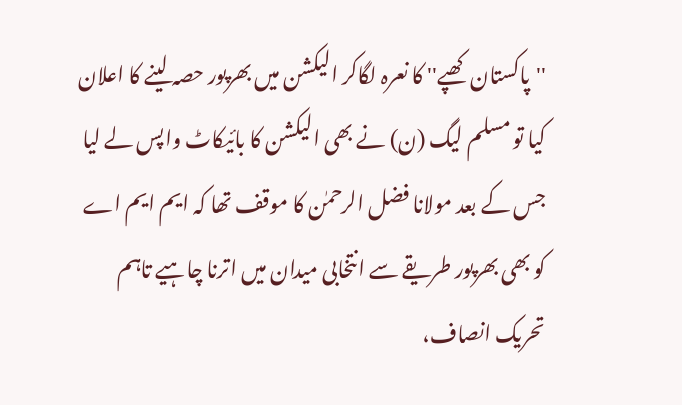''پاکستان کھپے'' کا نعرہ لگاکر الیکشن میں بھرپور حصہ لینے کا اعلان کیا تو مسلم لیگ (ن) نے بھی الیکشن کا بائیکاٹ واپس لے لیا جس کے بعد مولانا فضل الرحمٰن کا موقف تھا کہ ایم ایم اے کو بھی بھرپور طریقے سے انتخابی میدان میں اترنا چاہیے تاہم تحریک انصاف،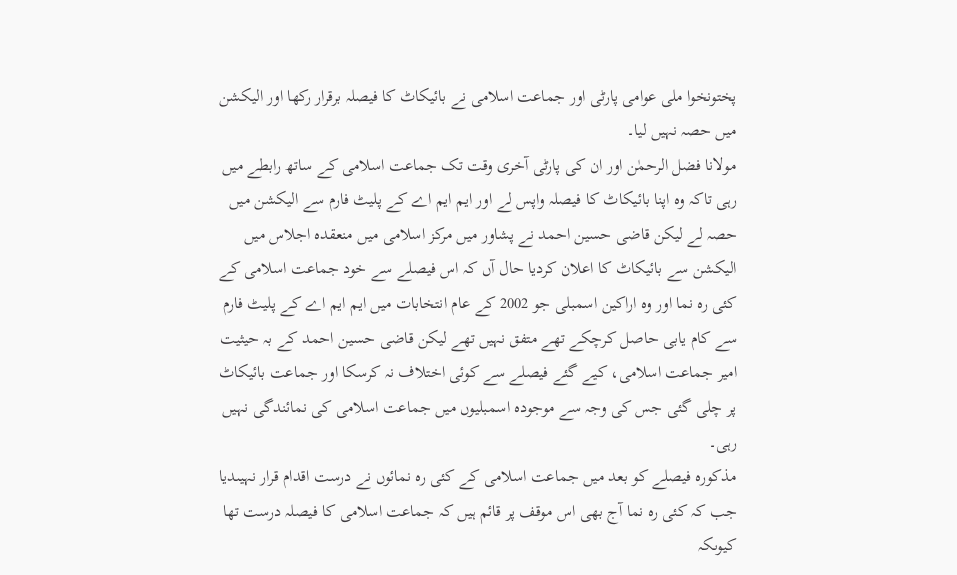پختونخوا ملی عوامی پارٹی اور جماعت اسلامی نے بائیکاٹ کا فیصلہ برقرار رکھا اور الیکشن میں حصہ نہیں لیا۔
مولانا فضل الرحمٰن اور ان کی پارٹی آخری وقت تک جماعت اسلامی کے ساتھ رابطے میں رہی تاکہ وہ اپنا بائیکاٹ کا فیصلہ واپس لے اور ایم ایم اے کے پلیٹ فارم سے الیکشن میں حصہ لے لیکن قاضی حسین احمد نے پشاور میں مرکز اسلامی میں منعقدہ اجلاس میں الیکشن سے بائیکاٹ کا اعلان کردیا حال آں کہ اس فیصلے سے خود جماعت اسلامی کے کئی رہ نما اور وہ اراکین اسمبلی جو 2002 کے عام انتخابات میں ایم ایم اے کے پلیٹ فارم سے کام یابی حاصل کرچکے تھے متفق نہیں تھے لیکن قاضی حسین احمد کے بہ حیثیت امیر جماعت اسلامی، کیے گئے فیصلے سے کوئی اختلاف نہ کرسکا اور جماعت بائیکاٹ پر چلی گئی جس کی وجہ سے موجودہ اسمبلیوں میں جماعت اسلامی کی نمائندگی نہیں رہی۔
مذکورہ فیصلے کو بعد میں جماعت اسلامی کے کئی رہ نمائوں نے درست اقدام قرار نہیںدیا جب کہ کئی رہ نما آج بھی اس موقف پر قائم ہیں کہ جماعت اسلامی کا فیصلہ درست تھا کیوںکہ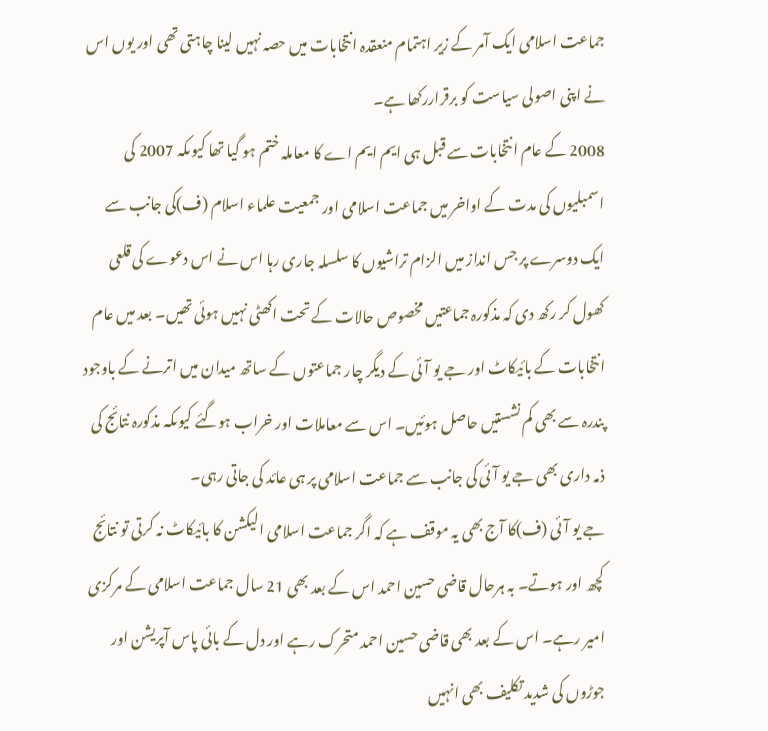جماعت اسلامی ایک آمر کے زیر اہتمام منعقدہ انتخابات میں حصہ نہیں لینا چاہتی تھی اور یوں اس نے اپنی اصولی سیاست کو برقراررکھا ہے۔
2008 کے عام انتخابات سے قبل ہی ایم ایم اے کا معاملہ ختم ہو گیا تھا کیوںکہ 2007 کی اسمبلیوں کی مدت کے اواخر میں جماعت اسلامی اور جمعیت علماء اسلام (ف)کی جانب سے ایک دوسرے پر جس انداز میں الزام تراشیوں کا سلسلہ جاری رہا اس نے اس دعوے کی قلعی کھول کر رکھ دی کہ مذکورہ جماعتیں مخصوص حالات کے تحت اکھٹی نہیں ہوئی تھیں۔ بعد میں عام انتخابات کے بائیکاٹ اور جے یو آئی کے دیگر چار جماعتوں کے ساتھ میدان میں اترنے کے باوجود پندرہ سے بھی کم نشستیں حاصل ہوئیں۔ اس سے معاملات اور خراب ہوگئے کیوںکہ مذکورہ نتائج کی ذمہ داری بھی جے یو آئی کی جانب سے جماعت اسلامی پر ہی عائد کی جاتی رہی۔
جے یو آئی (ف)کا آج بھی یہ موقف ہے کہ اگر جماعت اسلامی الیکشن کا بائیکاٹ نہ کرتی تو نتائج کچھ اور ہوتے۔ بہ ہرحال قاضی حسین احمد اس کے بعد بھی 21 سال جماعت اسلامی کے مرکزی امیر رہے۔ اس کے بعد بھی قاضی حسین احمد متحرک رہے اور دل کے بائی پاس آپریشن اور جوڑوں کی شدید تکلیف بھی انہیں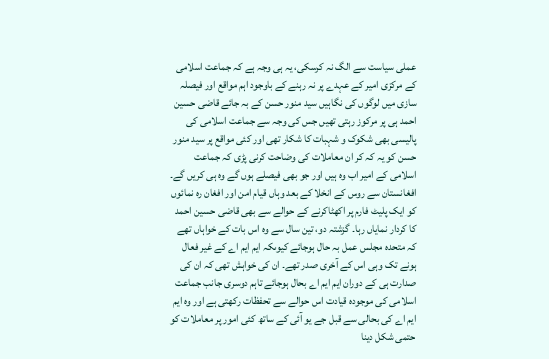عملی سیاست سے الگ نہ کرسکی، یہ ہی وجہ ہے کہ جماعت اسلامی کے مرکزی امیر کے عہدے پر نہ رہنے کے باوجود اہم مواقع اور فیصلہ سازی میں لوگوں کی نگاہیں سید منور حسن کے بہ جائے قاضی حسین احمد ہی پر مرکوز رہتی تھیں جس کی وجہ سے جماعت اسلامی کی پالیسی بھی شکوک و شہبات کا شکار تھی اور کئی مواقع پر سید منور حسن کو یہ کہ کر ان معاملات کی وضاحت کرنی پڑی کہ جماعت اسلامی کے امیر اب وہ ہیں اور جو بھی فیصلے ہوں گے وہ ہی کریں گے۔
افغانستان سے روس کے انخلا کے بعد وہاں قیام امن اور افغان رہ نمائوں کو ایک پلیٹ فارم پر اکھٹاکرنے کے حوالے سے بھی قاضی حسین احمد کا کردار نمایاں رہا۔ گزشتہ دو، تین سال سے وہ اس بات کے خواہاں تھے کہ متحدہ مجلس عمل بہ حال ہوجائے کیوںکہ ایم ایم اے کے غیر فعال ہونے تک وہی اس کے آخری صدر تھے۔ ان کی خواہش تھی کہ ان کی صدارت ہی کے دوران ایم ایم اے بحال ہوجائے تاہم دوسری جانب جماعت اسلامی کی موجودہ قیادت اس حوالے سے تحفظات رکھتی ہے اور وہ ایم ایم اے کی بحالی سے قبل جے یو آئی کے ساتھ کئی امور پر معاملات کو حتمی شکل دینا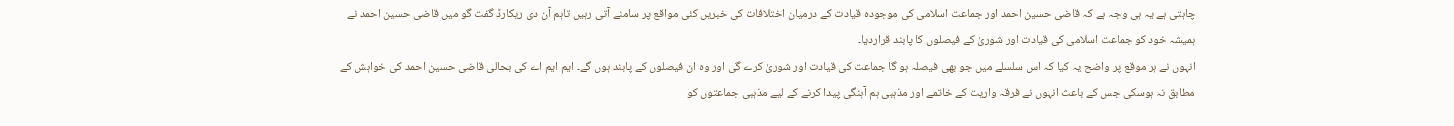چاہتی ہے یہ ہی وجہ ہے کہ قاضی حسین احمد اور جماعت اسلامی کی موجودہ قیادت کے درمیان اختلافات کی خبریں کئی مواقع پر سامنے آتی رہیں تاہم آن دی ریکارڈ گفت گو میں قاضی حسین احمد نے ہمیشہ خود کو جماعت اسلامی کی قیادت اور شوریٰ کے فیصلوں کا پابند قراردیا۔
انہوں نے ہر موقع پر واضح یہ کیا کہ اس سلسلے میں جو بھی فیصلہ ہو گا جماعت کی قیادت اور شوریٰ کرے گی اور وہ ان فیصلوں کے پابند ہوں گے۔ ایم ایم اے کی بحالی قاضی حسین احمد کی خواہش کے مطابق نہ ہوسکی جس کے باعث انہوں نے فرقہ واریت کے خاتمے اور مذہبی ہم آہنگی پیدا کرنے کے لیے مذہبی جماعتوں کو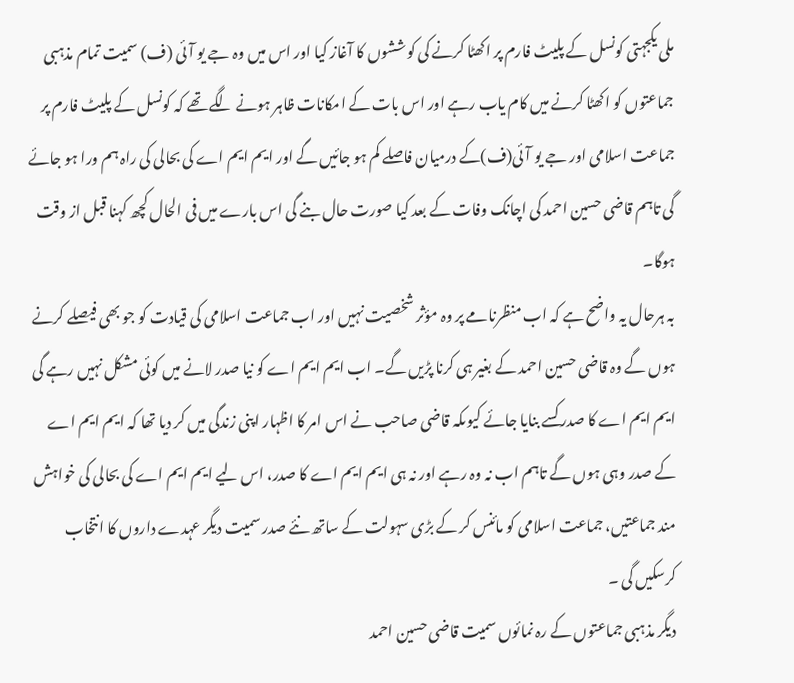ملی یکجہتی کونسل کے پلیٹ فارم پر اکھٹا کرنے کی کوششوں کا آغاز کیا اور اس میں وہ جے یو آئی (ف) سمیت تمام مذہبی جماعتوں کو اکھٹا کرنے میں کام یاب رہے اور اس بات کے امکانات ظاہر ہونے لگے تھے کہ کونسل کے پلیٹ فارم پر جماعت اسلامی اور جے یو آئی(ف)کے درمیان فاصلے کم ہو جائیں گے اور ایم ایم اے کی بحالی کی راہ ہم ورا ہو جائے گی تاہم قاضی حسین احمد کی اچانک وفات کے بعد کیا صورت حال بنے گی اس بارے میں فی الحال کچھ کہنا قبل از وقت ہوگا۔
بہ ہرحال یہ واضح ہے کہ اب منظرنامے پر وہ مؤثر شخصیت نہیں اور اب جماعت اسلامی کی قیادت کو جو بھی فیصلے کرنے ہوں گے وہ قاضی حسین احمد کے بغیر ہی کرنا پڑیں گے۔ اب ایم ایم اے کو نیا صدر لانے میں کوئی مشکل نہیں رہے گی ایم ایم اے کا صدر کسے بنایا جائے کیوںکہ قاضی صاحب نے اس امر کا اظہار اپنی زندگی میں کر دیا تھا کہ ایم ایم اے کے صدر وہی ہوں گے تاہم اب نہ وہ رہے اور نہ ہی ایم ایم اے کا صدر، اس لیے ایم ایم اے کی بحالی کی خواہش مند جماعتیں، جماعت اسلامی کو مائنس کر کے بڑی سہولت کے ساتھ نئے صدر سمیت دیگر عہدے داروں کا انتخاب کرسکیں گی ۔
دیگر مذہبی جماعتوں کے رہ نمائوں سمیت قاضی حسین احمد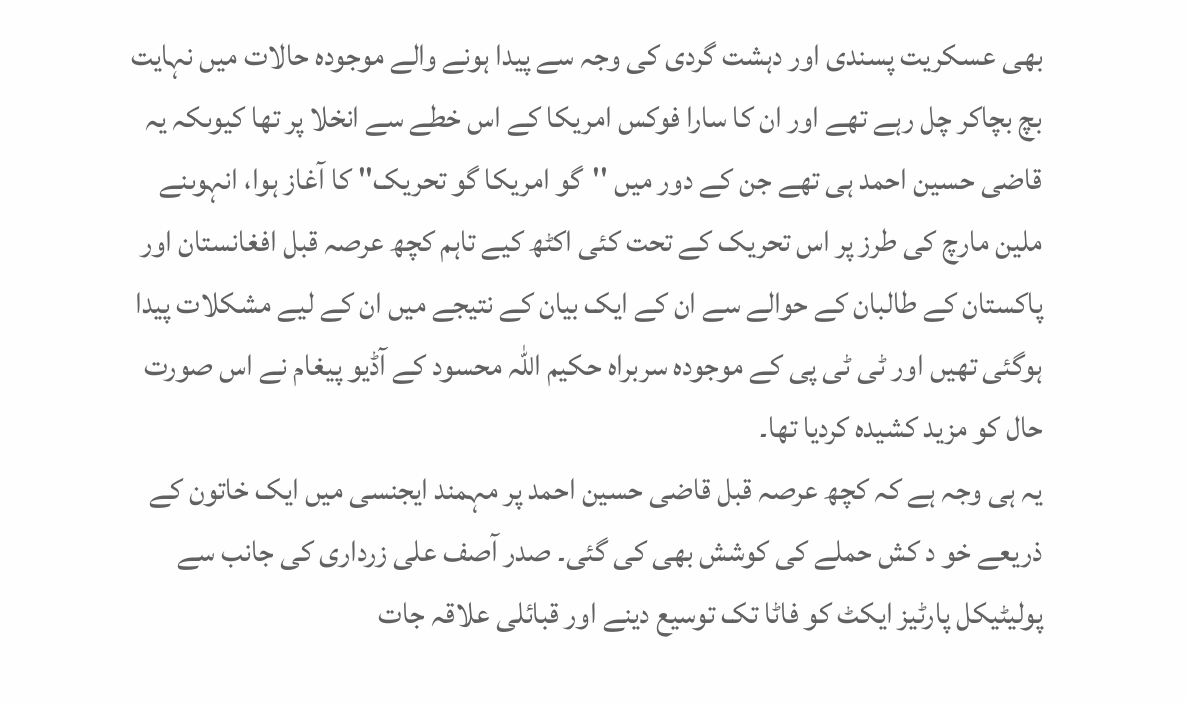بھی عسکریت پسندی اور دہشت گردی کی وجہ سے پیدا ہونے والے موجودہ حالات میں نہایت بچ بچاکر چل رہے تھے اور ان کا سارا فوکس امریکا کے اس خطے سے انخلا پر تھا کیوںکہ یہ قاضی حسین احمد ہی تھے جن کے دور میں ''گو امریکا گو تحریک'' کا آغاز ہوا، انہوںنے ملین مارچ کی طرز پر اس تحریک کے تحت کئی اکٹھ کیے تاہم کچھ عرصہ قبل افغانستان اور پاکستان کے طالبان کے حوالے سے ان کے ایک بیان کے نتیجے میں ان کے لیے مشکلات پیدا ہوگئی تھیں اور ٹی ٹی پی کے موجودہ سربراہ حکیم اللہ محسود کے آڈیو پیغام نے اس صورت حال کو مزید کشیدہ کردیا تھا۔
یہ ہی وجہ ہے کہ کچھ عرصہ قبل قاضی حسین احمد پر مہمند ایجنسی میں ایک خاتون کے ذریعے خو د کش حملے کی کوشش بھی کی گئی۔ صدر آصف علی زرداری کی جانب سے پولیٹیکل پارٹیز ایکٹ کو فاٹا تک توسیع دینے اور قبائلی علاقہ جات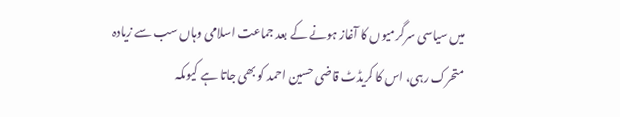میں سیاسی سرگرمیوں کا آغاز ہونے کے بعد جماعت اسلامی وہاں سب سے زیادہ متحرک رہی، اس کا کریڈٹ قاضی حسین احمد کو بھی جاتا ہے کیوںکہ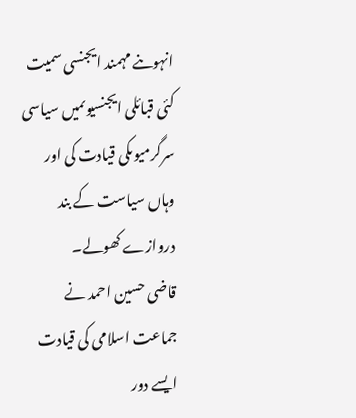انہوںنے مہمند ایجنسی سمیت کئی قبائلی ایجنسیوںمیں سیاسی سرگرمیوںکی قیادت کی اور وہاں سیاست کے بند دروازے کھولے۔
قاضی حسین احمد نے جماعت اسلامی کی قیادت ایسے دور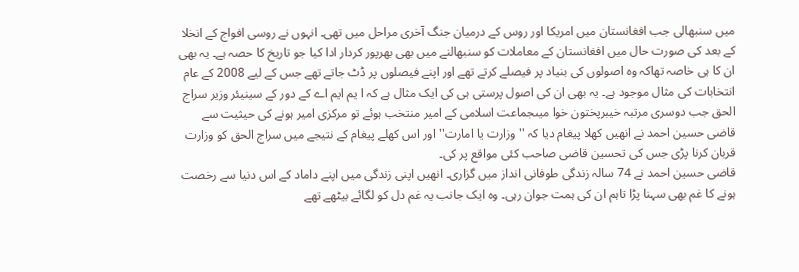میں سنبھالی جب افغانستان میں امریکا اور روس کے درمیان جنگ آخری مراحل میں تھی۔ انہوں نے روسی افواج کے انخلا کے بعد کی صورت حال میں افغانستان کے معاملات کو سنبھالنے میں بھی بھرپور کردار ادا کیا جو تاریخ کا حصہ ہے۔ یہ بھی ان کا ہی خاصہ تھاکہ وہ اصولوں کی بنیاد پر فیصلے کرتے تھے اور اپنے فیصلوں پر ڈٹ جاتے تھے جس کے لیے 2008 کے عام انتخابات کی مثال موجود ہے۔ یہ بھی ان کی اصول پرستی ہی کی ایک مثال ہے کہ ا یم ایم اے کے دور کے سینیئر وزیر سراج الحق جب دوسری مرتبہ خیبرپختون خوا میںجماعت اسلامی کے امیر منتخب ہوئے تو مرکزی امیر ہونے کی حیثیت سے قاضی حسین احمد نے انھیں کھلا پیغام دیا کہ ''وزارت یا امارت'' اور اس کھلے پیغام کے نتیجے میں سراج الحق کو وزارت قربان کرنا پڑی جس کی تحسین قاضی صاحب کئی مواقع پر کی۔
قاضی حسین احمد نے 74 سالہ زندگی طوفانی انداز میں گزاری۔ انھیں اپنی زندگی میں اپنے داماد کے اس دنیا سے رخصت ہونے کا غم بھی سہنا پڑا تاہم ان کی ہمت جوان رہی۔ وہ ایک جانب یہ غم دل کو لگائے بیٹھے تھے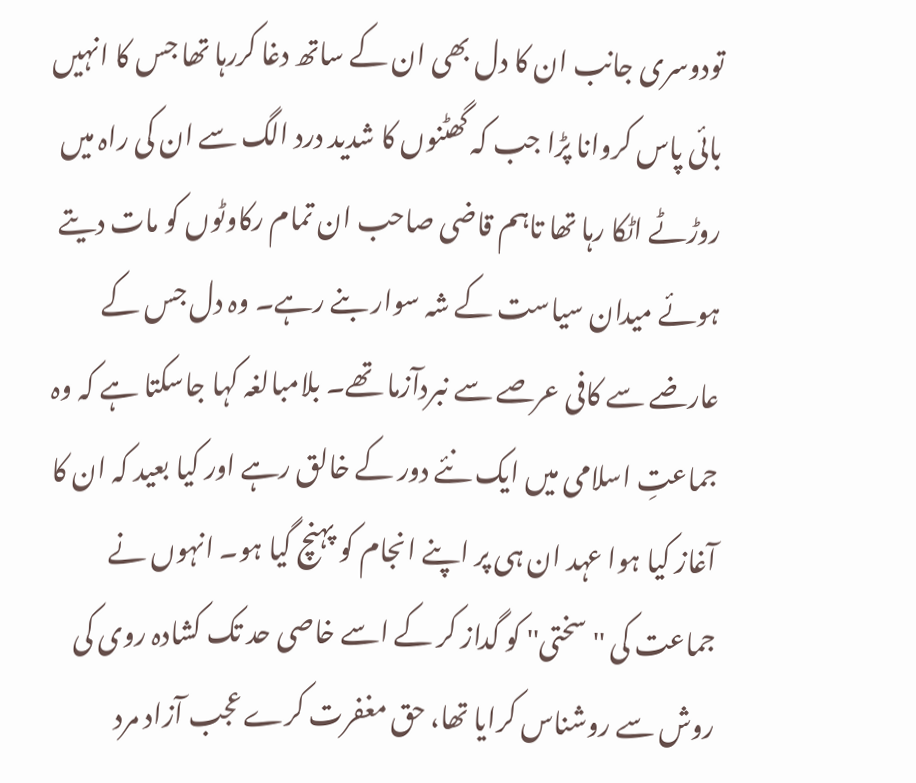تودوسری جانب ان کا دل بھی ان کے ساتھ دغا کررہا تھا جس کا انہیں بائی پاس کروانا پڑا جب کہ گھٹنوں کا شدید درد الگ سے ان کی راہ میں روڑٹے اٹکا رہا تھا تاہم قاضی صاحب ان تمام رکاوٹوں کو مات دیتے ہوئے میدان سیاست کے شہ سوار بنے رہے۔ وہ دل جس کے عارضے سے کافی عرصے سے نبردآزما تھے۔ بلامبالغہ کہا جاسکتا ہے کہ وہ جماعتِ اسلامی میں ایک نئے دور کے خالق رہے اور کیا بعید کہ ان کا آغاز کیا ہوا عہد ان ہی پر اپنے انجام کو پہنچ گیا ہو۔ انہوں نے جماعت کی ''سختی'' کو گداز کر کے اسے خاصی حد تک کشادہ روی کی روش سے روشناس کرایا تھا، حق مغفرت کرے عجب آزاد مرد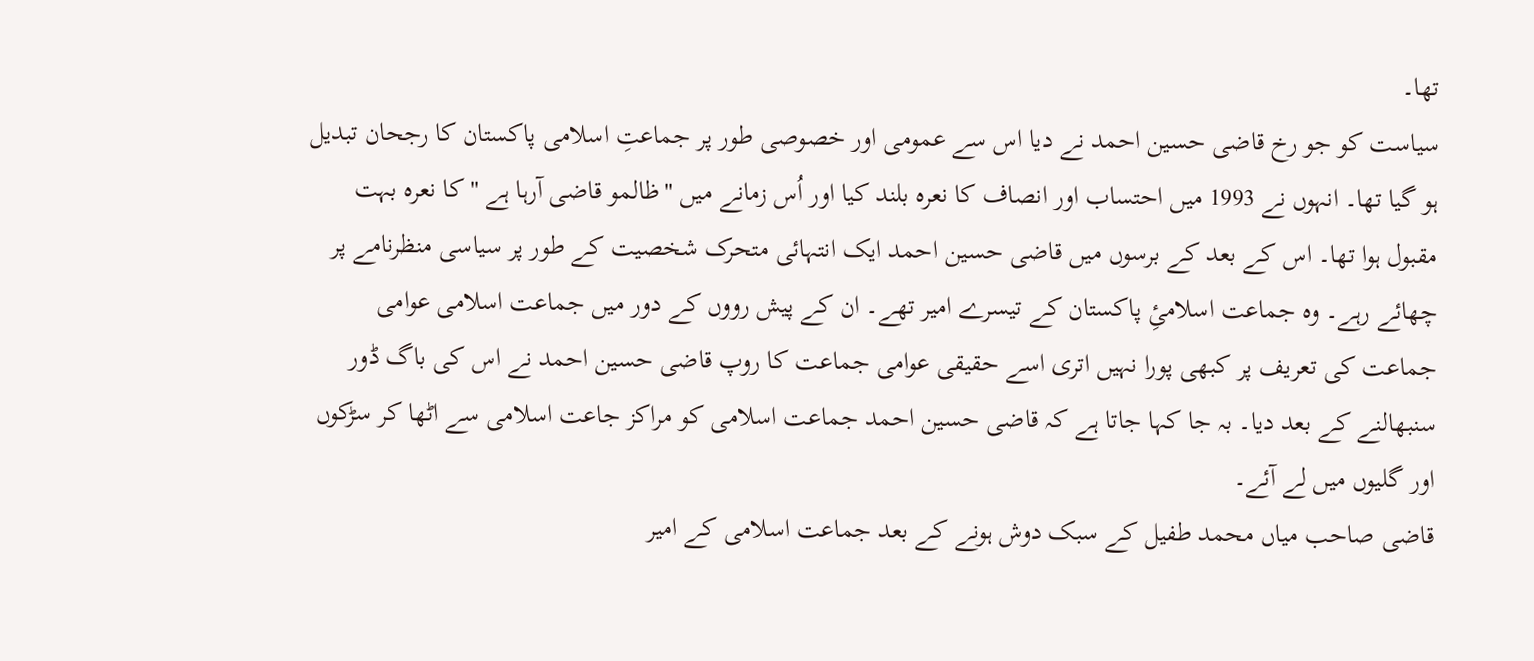تھا۔
سیاست کو جو رخ قاضی حسین احمد نے دیا اس سے عمومی اور خصوصی طور پر جماعتِ اسلامی پاکستان کا رجحان تبدیل ہو گیا تھا۔ انہوں نے 1993 میں احتساب اور انصاف کا نعرہ بلند کیا اور اُس زمانے میں ''ظالمو قاضی آرہا ہے '' کا نعرہ بہت مقبول ہوا تھا۔ اس کے بعد کے برسوں میں قاضی حسین احمد ایک انتہائی متحرک شخصیت کے طور پر سیاسی منظرنامے پر چھائے رہے۔ وہ جماعت اسلامیِٔ پاکستان کے تیسرے امیر تھے۔ ان کے پیش رووں کے دور میں جماعت اسلامی عوامی جماعت کی تعریف پر کبھی پورا نہیں اتری اسے حقیقی عوامی جماعت کا روپ قاضی حسین احمد نے اس کی باگ ڈور سنبھالنے کے بعد دیا۔ بہ جا کہا جاتا ہے کہ قاضی حسین احمد جماعت اسلامی کو مراکز جاعت اسلامی سے اٹھا کر سڑکوں اور گلیوں میں لے آئے۔
قاضی صاحب میاں محمد طفیل کے سبک دوش ہونے کے بعد جماعت اسلامی کے امیر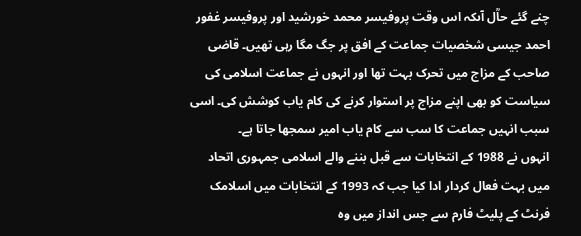چنے گئے حاؒل آںکہ اس وقت پروفیسر محمد خورشید اور پروفیسر غفور احمد جیسی شخصیات جماعت کے افق پر جگ مگا رہی تھیں۔ قاضی صاحب کے مزاج میں تحرک بہت تھا اور انہوں نے جماعت اسلامی کی سیاست کو بھی اپنے مزاج پر استوار کرنے کی کام یاب کوشش کی۔ اسی سبب انہیں جماعت کا سب سے کام یاب امیر سمجھا جاتا ہے۔
انہوں نے 1988 کے انتخابات سے قبل بننے والے اسلامی جمہوری اتحاد میں بہت فعال کردار ادا کیا جب کہ 1993 کے انتخابات میں اسلامک فرنٹ کے پلیٹ فارم سے جس انداز میں وہ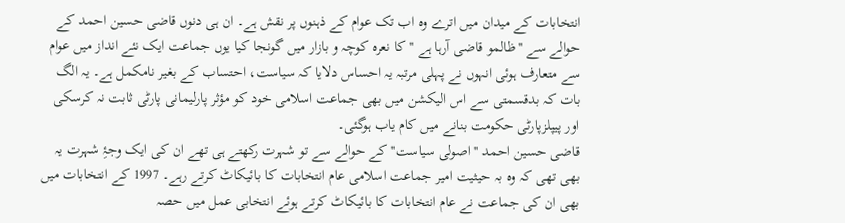انتخابات کے میدان میں اترے وہ اب تک عوام کے ذہنوں پر نقش ہے۔ ان ہی دنوں قاضی حسین احمد کے حوالے سے ''ظالمو قاضی آرہا ہے '' کا نعرہ کوچہ و بازار میں گونجا کیا یوں جماعت ایک نئے انداز میں عوام سے متعارف ہوئی انہوں نے پہلی مرتبہ یہ احساس دلایا کہ سیاست، احتساب کے بغیر نامکمل ہے۔ یہ الگ بات کہ بدقسمتی سے اس الیکشن میں بھی جماعت اسلامی خود کو مؤثر پارلیمانی پارٹی ثابت نہ کرسکی اور پیپلزپارٹی حکومت بنانے میں کام یاب ہوگئی۔
قاضی حسین احمد ''اصولی سیاست'' کے حوالے سے تو شہرت رکھتے ہی تھے ان کی ایک وجۂِ شہرت یہ بھی تھی کہ وہ بہ حیثیت امیر جماعت اسلامی عام انتخابات کا بائیکاٹ کرتے رہے۔ 1997 کے انتخابات میں بھی ان کی جماعت نے عام انتخابات کا بائیکاٹ کرتے ہوئے انتخابی عمل میں حصہ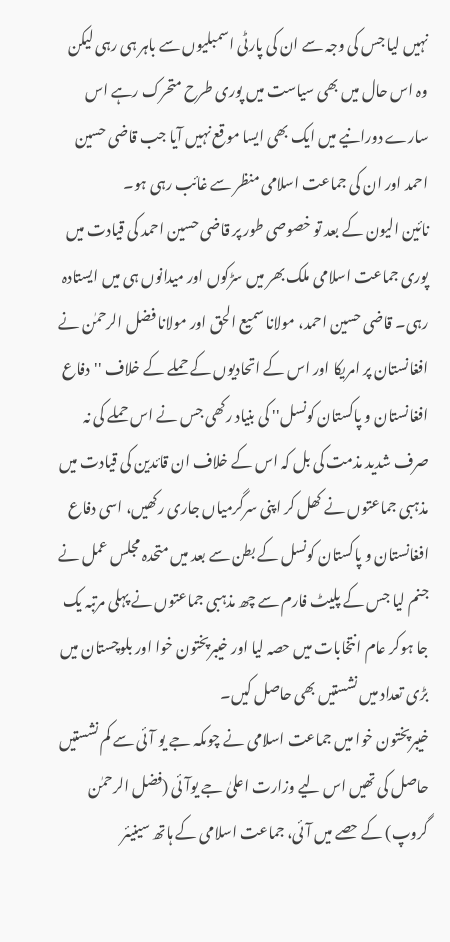نہیں لیا جس کی وجہ سے ان کی پارٹی اسمبلیوں سے باہر ہی رہی لیکن وہ اس حال میں بھی سیاست میں پوری طرح متحرک رہے اس سارے دورانیے میں ایک بھی ایسا موقع نہیں آیا جب قاضی حسین احمد اور ان کی جماعت اسلامی منظر سے غائب رہی ہو۔
نائین الیون کے بعد تو خصوصی طور پر قاضی حسین احمد کی قیادت میں پوری جماعت اسلامی ملک بھر میں سڑکوں اور میدانوں ہی میں ایستادہ رہی۔ قاضی حسین احمد، مولانا سمیع الحق اور مولانا فضل الرحمٰن نے افغانستان پر امریکا اور اس کے اتحادیوں کے حملے کے خلاف ''دفاع افغانستان و پاکستان کونسل'' کی بنیاد رکھی جس نے اس حملے کی نہ صرف شدید مذمت کی بل کہ اس کے خلاف ان قائدین کی قیادت میں مذہبی جماعتوں نے کھل کر اپنی سرگرمیاں جاری رکھیں، اسی دفاع افغانستان و پاکستان کونسل کے بطن سے بعد میں متحدہ مجلس عمل نے جنم لیا جس کے پلیٹ فارم سے چھ مذہبی جماعتوں نے پہلی مرتبہ یک جا ہوکر عام انتخابات میں حصہ لیا اور خیبرپختون خوا اور بلوچستان میں بڑی تعداد میں نشستیں بھی حاصل کیں۔
خیبرپختون خوا میں جماعت اسلامی نے چوںکہ جے یو آئی سے کم نشستیں حاصل کی تھیں اس لیے وزارت اعلیٰ جے یوآئی (فضل الرحمٰن گروپ) کے حصے میں آئی، جماعت اسلامی کے ہاتھ سینیئر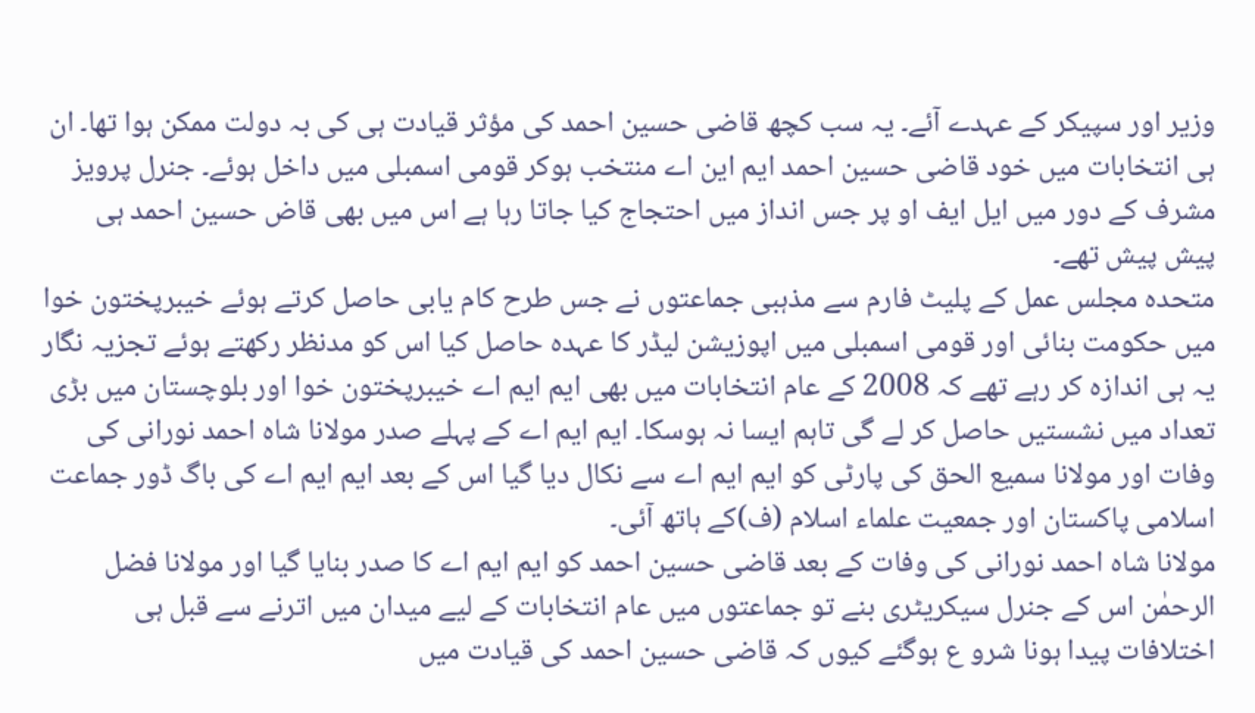وزیر اور سپیکر کے عہدے آئے۔ یہ سب کچھ قاضی حسین احمد کی مؤثر قیادت ہی کی بہ دولت ممکن ہوا تھا۔ ان ہی انتخابات میں خود قاضی حسین احمد ایم این اے منتخب ہوکر قومی اسمبلی میں داخل ہوئے۔ جنرل پرویز مشرف کے دور میں ایل ایف او پر جس انداز میں احتجاج کیا جاتا رہا ہے اس میں بھی قاض حسین احمد ہی پیش پیش تھے۔
متحدہ مجلس عمل کے پلیٹ فارم سے مذہبی جماعتوں نے جس طرح کام یابی حاصل کرتے ہوئے خیبرپختون خوا میں حکومت بنائی اور قومی اسمبلی میں اپوزیشن لیڈر کا عہدہ حاصل کیا اس کو مدنظر رکھتے ہوئے تجزیہ نگار یہ ہی اندازہ کر رہے تھے کہ 2008 کے عام انتخابات میں بھی ایم ایم اے خیبرپختون خوا اور بلوچستان میں بڑی تعداد میں نشستیں حاصل کر لے گی تاہم ایسا نہ ہوسکا۔ ایم ایم اے کے پہلے صدر مولانا شاہ احمد نورانی کی وفات اور مولانا سمیع الحق کی پارٹی کو ایم ایم اے سے نکال دیا گیا اس کے بعد ایم ایم اے کی باگ ڈور جماعت اسلامی پاکستان اور جمعیت علماء اسلام (ف)کے ہاتھ آئی۔
مولانا شاہ احمد نورانی کی وفات کے بعد قاضی حسین احمد کو ایم ایم اے کا صدر بنایا گیا اور مولانا فضل الرحمٰن اس کے جنرل سیکریٹری بنے تو جماعتوں میں عام انتخابات کے لیے میدان میں اترنے سے قبل ہی اختلافات پیدا ہونا شرو ع ہوگئے کیوں کہ قاضی حسین احمد کی قیادت میں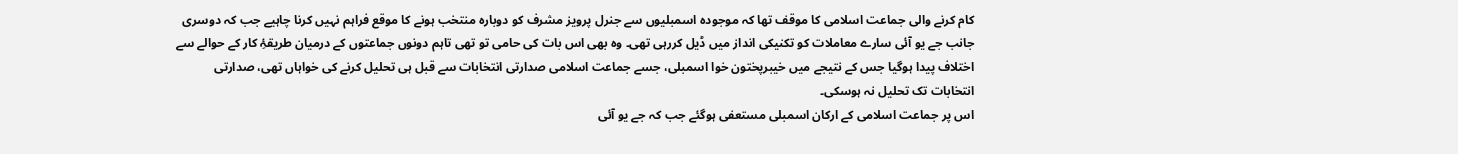کام کرنے والی جماعت اسلامی کا موقف تھا کہ موجودہ اسمبلیوں سے جنرل پرویز مشرف کو دوبارہ منتخب ہونے کا موقع فراہم نہیں کرنا چاہیے جب کہ دوسری جانب جے یو آئی سارے معاملات کو تکنیکی انداز میں ڈیل کررہی تھی۔ وہ بھی اس بات کی حامی تو تھی تاہم دونوں جماعتوں کے درمیان طریقۂِ کار کے حوالے سے اختلاف پیدا ہوگیا جس کے نتیجے میں خیبرپختون خوا اسمبلی، جسے جماعت اسلامی صدارتی انتخابات سے قبل ہی تحلیل کرنے کی خواہاں تھی، صدارتی انتخابات تک تحلیل نہ ہوسکی۔
اس پر جماعت اسلامی کے ارکان اسمبلی مستعفی ہوگئے جب کہ جے یو آئی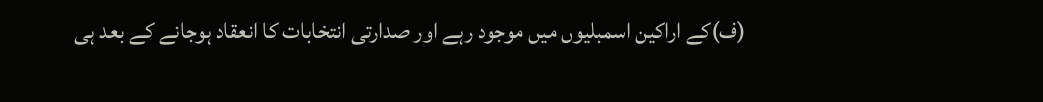(ف)کے اراکین اسمبلیوں میں موجود رہے اور صدارتی انتخابات کا انعقاد ہوجانے کے بعد ہی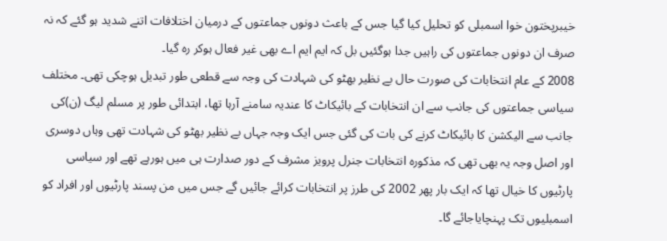خیبرپختون خوا اسمبلی کو تحلیل کیا گیا جس کے باعث دونوں جماعتوں کے درمیان اختلافات اتنے شدید ہو گئے کہ نہ صرف ان دونوں جماعتوں کی راہیں جدا ہوگئیں بل کہ ایم ایم اے بھی غیر فعال ہوکر رہ گیا۔
2008 کے عام انتخابات کی صورت حال بے نظیر بھٹو کی شہادت کی وجہ سے قطعی طور تبدیل ہوچکی تھی۔ مختلف سیاسی جماعتوں کی جانب سے ان انتخابات کے بائیکاٹ کا عندیہ سامنے آرہا تھا، ابتدائی طور پر مسلم لیگ (ن)کی جانب سے الیکشن کا بائیکاٹ کرنے کی بات کی گئی جس ایک وجہ جہاں بے نظیر بھٹو کی شہادت تھی وہاں دوسری اور اصل وجہ یہ بھی تھی کہ مذکورہ انتخابات جنرل پرویز مشرف کے دور صدارت ہی میں ہورہے تھے اور سیاسی پارٹیوں کا خیال تھا کہ ایک بار پھر 2002 کی طرز پر انتخابات کرائے جائیں گے جس میں من پسند پارٹیوں اور افراد کو اسمبلیوں تک پہنچایاجائے گا۔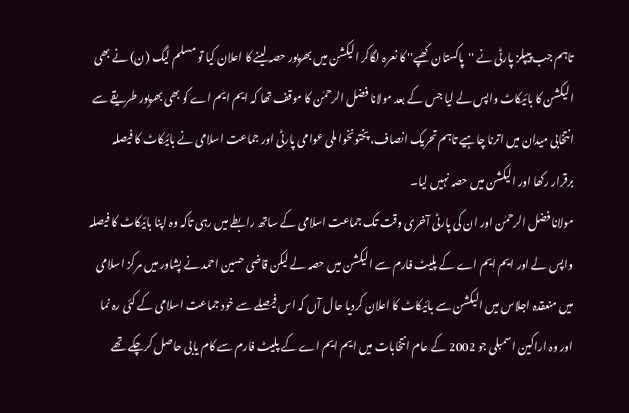تاہم جب پیپلز پارٹی نے ''پاکستان کھپے'' کا نعرہ لگاکر الیکشن میں بھرپور حصہ لینے کا اعلان کیا تو مسلم لیگ (ن) نے بھی الیکشن کا بائیکاٹ واپس لے لیا جس کے بعد مولانا فضل الرحمٰن کا موقف تھا کہ ایم ایم اے کو بھی بھرپور طریقے سے انتخابی میدان میں اترنا چاہیے تاہم تحریک انصاف، پختونخوا ملی عوامی پارٹی اور جماعت اسلامی نے بائیکاٹ کا فیصلہ برقرار رکھا اور الیکشن میں حصہ نہیں لیا۔
مولانا فضل الرحمٰن اور ان کی پارٹی آخری وقت تک جماعت اسلامی کے ساتھ رابطے میں رہی تاکہ وہ اپنا بائیکاٹ کا فیصلہ واپس لے اور ایم ایم اے کے پلیٹ فارم سے الیکشن میں حصہ لے لیکن قاضی حسین احمد نے پشاور میں مرکز اسلامی میں منعقدہ اجلاس میں الیکشن سے بائیکاٹ کا اعلان کردیا حال آں کہ اس فیصلے سے خود جماعت اسلامی کے کئی رہ نما اور وہ اراکین اسمبلی جو 2002 کے عام انتخابات میں ایم ایم اے کے پلیٹ فارم سے کام یابی حاصل کرچکے تھے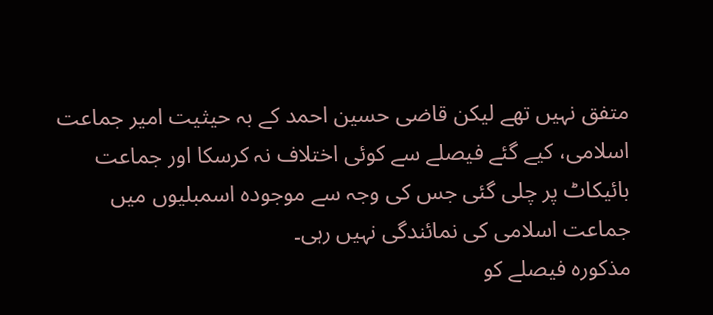متفق نہیں تھے لیکن قاضی حسین احمد کے بہ حیثیت امیر جماعت اسلامی، کیے گئے فیصلے سے کوئی اختلاف نہ کرسکا اور جماعت بائیکاٹ پر چلی گئی جس کی وجہ سے موجودہ اسمبلیوں میں جماعت اسلامی کی نمائندگی نہیں رہی۔
مذکورہ فیصلے کو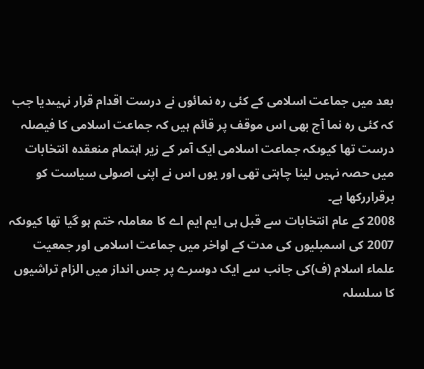بعد میں جماعت اسلامی کے کئی رہ نمائوں نے درست اقدام قرار نہیںدیا جب کہ کئی رہ نما آج بھی اس موقف پر قائم ہیں کہ جماعت اسلامی کا فیصلہ درست تھا کیوںکہ جماعت اسلامی ایک آمر کے زیر اہتمام منعقدہ انتخابات میں حصہ نہیں لینا چاہتی تھی اور یوں اس نے اپنی اصولی سیاست کو برقراررکھا ہے۔
2008 کے عام انتخابات سے قبل ہی ایم ایم اے کا معاملہ ختم ہو گیا تھا کیوںکہ 2007 کی اسمبلیوں کی مدت کے اواخر میں جماعت اسلامی اور جمعیت علماء اسلام (ف)کی جانب سے ایک دوسرے پر جس انداز میں الزام تراشیوں کا سلسلہ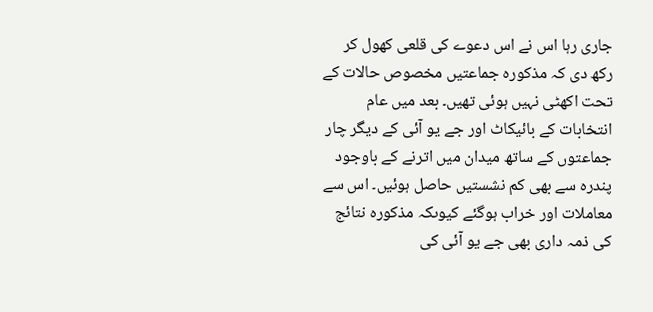جاری رہا اس نے اس دعوے کی قلعی کھول کر رکھ دی کہ مذکورہ جماعتیں مخصوص حالات کے تحت اکھٹی نہیں ہوئی تھیں۔ بعد میں عام انتخابات کے بائیکاٹ اور جے یو آئی کے دیگر چار جماعتوں کے ساتھ میدان میں اترنے کے باوجود پندرہ سے بھی کم نشستیں حاصل ہوئیں۔ اس سے معاملات اور خراب ہوگئے کیوںکہ مذکورہ نتائج کی ذمہ داری بھی جے یو آئی کی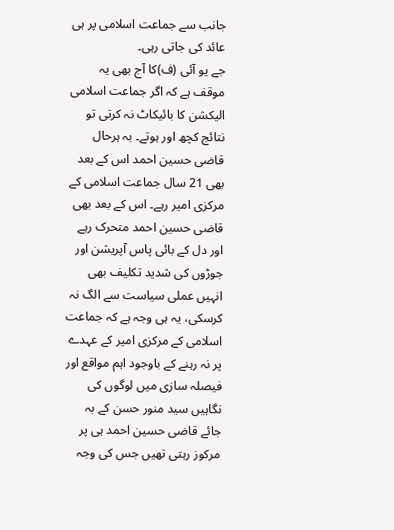جانب سے جماعت اسلامی پر ہی عائد کی جاتی رہی۔
جے یو آئی (ف)کا آج بھی یہ موقف ہے کہ اگر جماعت اسلامی الیکشن کا بائیکاٹ نہ کرتی تو نتائج کچھ اور ہوتے۔ بہ ہرحال قاضی حسین احمد اس کے بعد بھی 21 سال جماعت اسلامی کے مرکزی امیر رہے۔ اس کے بعد بھی قاضی حسین احمد متحرک رہے اور دل کے بائی پاس آپریشن اور جوڑوں کی شدید تکلیف بھی انہیں عملی سیاست سے الگ نہ کرسکی، یہ ہی وجہ ہے کہ جماعت اسلامی کے مرکزی امیر کے عہدے پر نہ رہنے کے باوجود اہم مواقع اور فیصلہ سازی میں لوگوں کی نگاہیں سید منور حسن کے بہ جائے قاضی حسین احمد ہی پر مرکوز رہتی تھیں جس کی وجہ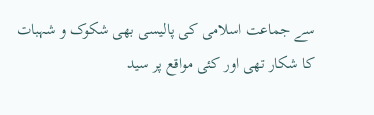سے جماعت اسلامی کی پالیسی بھی شکوک و شہبات کا شکار تھی اور کئی مواقع پر سید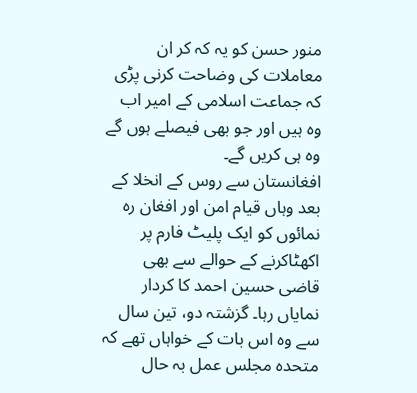منور حسن کو یہ کہ کر ان معاملات کی وضاحت کرنی پڑی کہ جماعت اسلامی کے امیر اب وہ ہیں اور جو بھی فیصلے ہوں گے وہ ہی کریں گے۔
افغانستان سے روس کے انخلا کے بعد وہاں قیام امن اور افغان رہ نمائوں کو ایک پلیٹ فارم پر اکھٹاکرنے کے حوالے سے بھی قاضی حسین احمد کا کردار نمایاں رہا۔ گزشتہ دو، تین سال سے وہ اس بات کے خواہاں تھے کہ متحدہ مجلس عمل بہ حال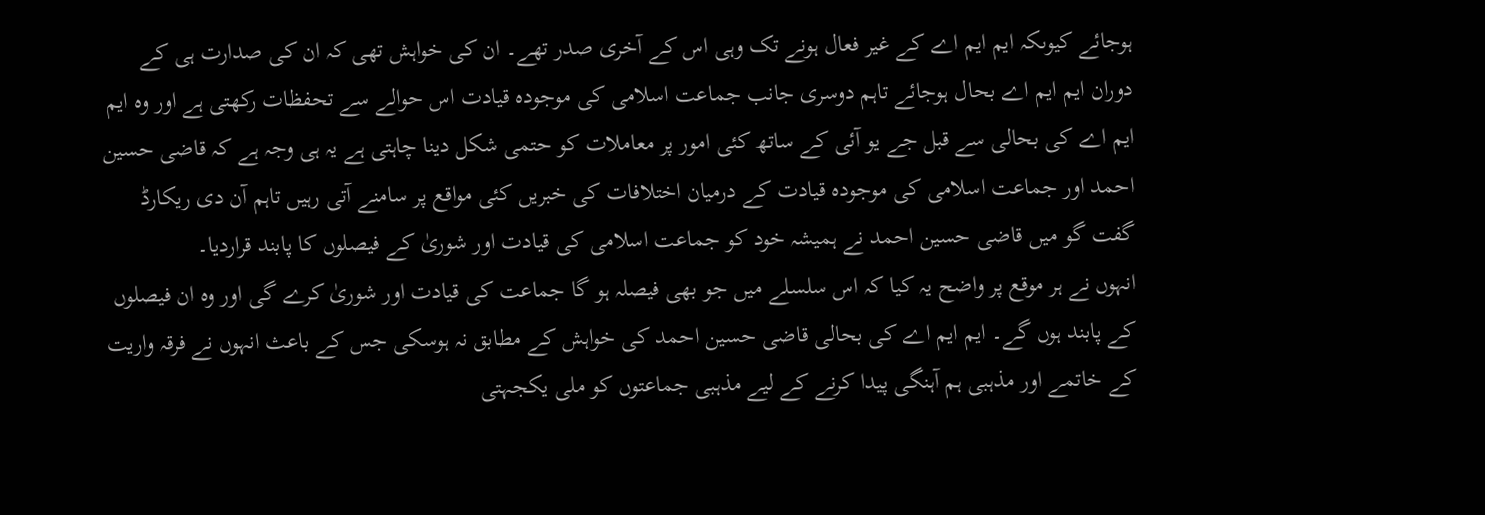ہوجائے کیوںکہ ایم ایم اے کے غیر فعال ہونے تک وہی اس کے آخری صدر تھے۔ ان کی خواہش تھی کہ ان کی صدارت ہی کے دوران ایم ایم اے بحال ہوجائے تاہم دوسری جانب جماعت اسلامی کی موجودہ قیادت اس حوالے سے تحفظات رکھتی ہے اور وہ ایم ایم اے کی بحالی سے قبل جے یو آئی کے ساتھ کئی امور پر معاملات کو حتمی شکل دینا چاہتی ہے یہ ہی وجہ ہے کہ قاضی حسین احمد اور جماعت اسلامی کی موجودہ قیادت کے درمیان اختلافات کی خبریں کئی مواقع پر سامنے آتی رہیں تاہم آن دی ریکارڈ گفت گو میں قاضی حسین احمد نے ہمیشہ خود کو جماعت اسلامی کی قیادت اور شوریٰ کے فیصلوں کا پابند قراردیا۔
انہوں نے ہر موقع پر واضح یہ کیا کہ اس سلسلے میں جو بھی فیصلہ ہو گا جماعت کی قیادت اور شوریٰ کرے گی اور وہ ان فیصلوں کے پابند ہوں گے۔ ایم ایم اے کی بحالی قاضی حسین احمد کی خواہش کے مطابق نہ ہوسکی جس کے باعث انہوں نے فرقہ واریت کے خاتمے اور مذہبی ہم آہنگی پیدا کرنے کے لیے مذہبی جماعتوں کو ملی یکجہتی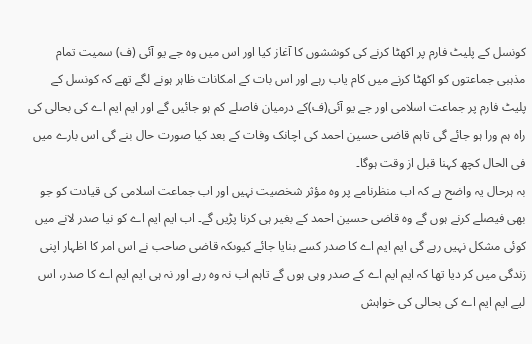کونسل کے پلیٹ فارم پر اکھٹا کرنے کی کوششوں کا آغاز کیا اور اس میں وہ جے یو آئی (ف) سمیت تمام مذہبی جماعتوں کو اکھٹا کرنے میں کام یاب رہے اور اس بات کے امکانات ظاہر ہونے لگے تھے کہ کونسل کے پلیٹ فارم پر جماعت اسلامی اور جے یو آئی(ف)کے درمیان فاصلے کم ہو جائیں گے اور ایم ایم اے کی بحالی کی راہ ہم ورا ہو جائے گی تاہم قاضی حسین احمد کی اچانک وفات کے بعد کیا صورت حال بنے گی اس بارے میں فی الحال کچھ کہنا قبل از وقت ہوگا۔
بہ ہرحال یہ واضح ہے کہ اب منظرنامے پر وہ مؤثر شخصیت نہیں اور اب جماعت اسلامی کی قیادت کو جو بھی فیصلے کرنے ہوں گے وہ قاضی حسین احمد کے بغیر ہی کرنا پڑیں گے۔ اب ایم ایم اے کو نیا صدر لانے میں کوئی مشکل نہیں رہے گی ایم ایم اے کا صدر کسے بنایا جائے کیوںکہ قاضی صاحب نے اس امر کا اظہار اپنی زندگی میں کر دیا تھا کہ ایم ایم اے کے صدر وہی ہوں گے تاہم اب نہ وہ رہے اور نہ ہی ایم ایم اے کا صدر، اس لیے ایم ایم اے کی بحالی کی خواہش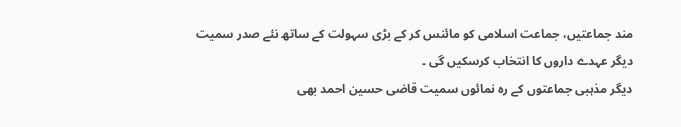مند جماعتیں، جماعت اسلامی کو مائنس کر کے بڑی سہولت کے ساتھ نئے صدر سمیت دیگر عہدے داروں کا انتخاب کرسکیں گی ۔
دیگر مذہبی جماعتوں کے رہ نمائوں سمیت قاضی حسین احمد بھی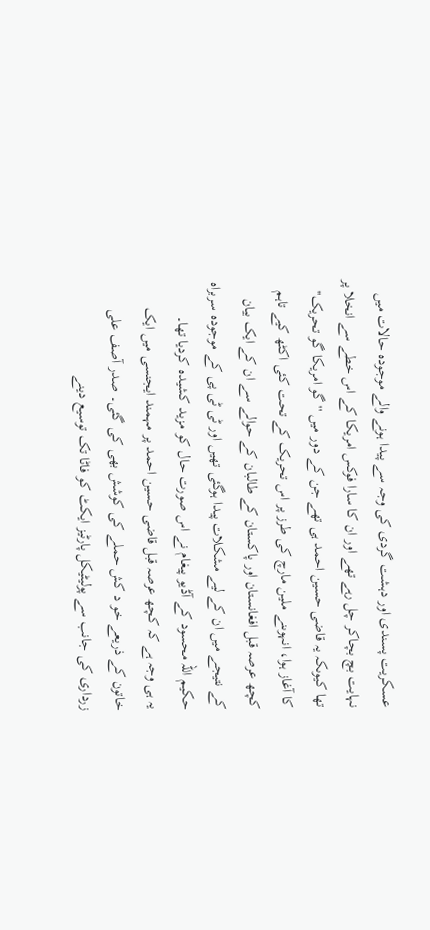عسکریت پسندی اور دہشت گردی کی وجہ سے پیدا ہونے والے موجودہ حالات میں نہایت بچ بچاکر چل رہے تھے اور ان کا سارا فوکس امریکا کے اس خطے سے انخلا پر تھا کیوںکہ یہ قاضی حسین احمد ہی تھے جن کے دور میں ''گو امریکا گو تحریک'' کا آغاز ہوا، انہوںنے ملین مارچ کی طرز پر اس تحریک کے تحت کئی اکٹھ کیے تاہم کچھ عرصہ قبل افغانستان اور پاکستان کے طالبان کے حوالے سے ان کے ایک بیان کے نتیجے میں ان کے لیے مشکلات پیدا ہوگئی تھیں اور ٹی ٹی پی کے موجودہ سربراہ حکیم اللہ محسود کے آڈیو پیغام نے اس صورت حال کو مزید کشیدہ کردیا تھا۔
یہ ہی وجہ ہے کہ کچھ عرصہ قبل قاضی حسین احمد پر مہمند ایجنسی میں ایک خاتون کے ذریعے خو د کش حملے کی کوشش بھی کی گئی۔ صدر آصف علی زرداری کی جانب سے پولیٹیکل پارٹیز ایکٹ کو فاٹا تک توسیع دینے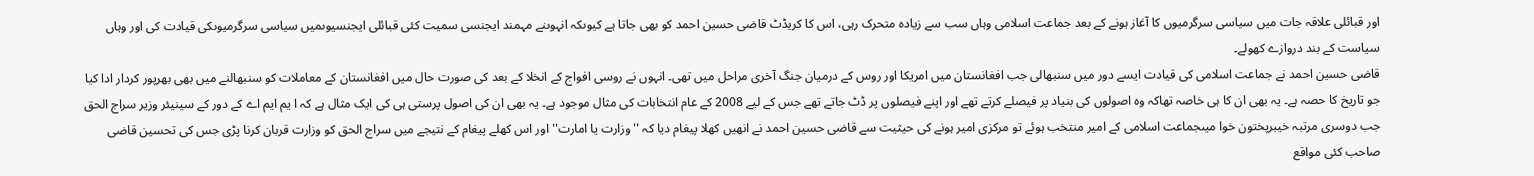اور قبائلی علاقہ جات میں سیاسی سرگرمیوں کا آغاز ہونے کے بعد جماعت اسلامی وہاں سب سے زیادہ متحرک رہی، اس کا کریڈٹ قاضی حسین احمد کو بھی جاتا ہے کیوںکہ انہوںنے مہمند ایجنسی سمیت کئی قبائلی ایجنسیوںمیں سیاسی سرگرمیوںکی قیادت کی اور وہاں سیاست کے بند دروازے کھولے۔
قاضی حسین احمد نے جماعت اسلامی کی قیادت ایسے دور میں سنبھالی جب افغانستان میں امریکا اور روس کے درمیان جنگ آخری مراحل میں تھی۔ انہوں نے روسی افواج کے انخلا کے بعد کی صورت حال میں افغانستان کے معاملات کو سنبھالنے میں بھی بھرپور کردار ادا کیا جو تاریخ کا حصہ ہے۔ یہ بھی ان کا ہی خاصہ تھاکہ وہ اصولوں کی بنیاد پر فیصلے کرتے تھے اور اپنے فیصلوں پر ڈٹ جاتے تھے جس کے لیے 2008 کے عام انتخابات کی مثال موجود ہے۔ یہ بھی ان کی اصول پرستی ہی کی ایک مثال ہے کہ ا یم ایم اے کے دور کے سینیئر وزیر سراج الحق جب دوسری مرتبہ خیبرپختون خوا میںجماعت اسلامی کے امیر منتخب ہوئے تو مرکزی امیر ہونے کی حیثیت سے قاضی حسین احمد نے انھیں کھلا پیغام دیا کہ ''وزارت یا امارت'' اور اس کھلے پیغام کے نتیجے میں سراج الحق کو وزارت قربان کرنا پڑی جس کی تحسین قاضی صاحب کئی مواقع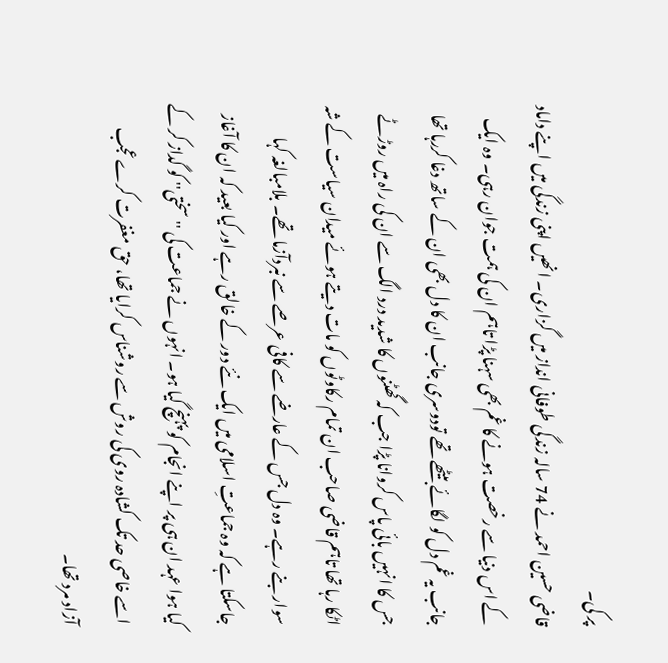پر کی۔
قاضی حسین احمد نے 74 سالہ زندگی طوفانی انداز میں گزاری۔ انھیں اپنی زندگی میں اپنے داماد کے اس دنیا سے رخصت ہونے کا غم بھی سہنا پڑا تاہم ان کی ہمت جوان رہی۔ وہ ایک جانب یہ غم دل کو لگائے بیٹھے تھے تودوسری جانب ان کا دل بھی ان کے ساتھ دغا کررہا تھا جس کا انہیں بائی پاس کروانا پڑا جب کہ گھٹنوں کا شدید درد الگ سے ان کی راہ میں روڑٹے اٹکا رہا تھا تاہم قاضی صاحب ان تمام رکاوٹوں کو مات دیتے ہوئے میدان سیاست کے شہ سوار بنے رہے۔ وہ دل جس کے عارضے سے کافی عرصے سے نبردآزما تھے۔ بلامبالغہ کہا جاسکتا ہے کہ وہ جماعتِ اسلامی میں ایک نئے دور کے خالق رہے اور کیا بعید کہ ان کا آغاز کیا ہوا عہد ان ہی پر اپنے انجام کو پہنچ گیا ہو۔ انہوں نے جماعت کی ''سختی'' کو گداز کر کے اسے خاصی حد تک کشادہ روی کی روش سے روشناس کرایا تھا، حق مغفرت کرے عجب آزاد مرد تھا۔